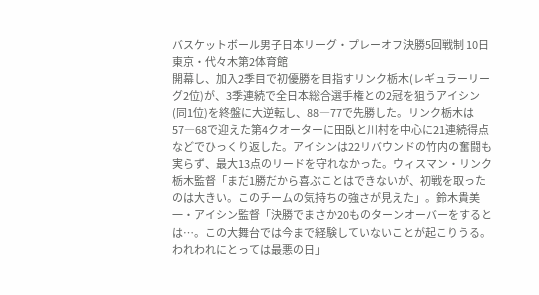バスケットボール男子日本リーグ・プレーオフ決勝5回戦制 10日東京・代々木第2体育館
開幕し、加入2季目で初優勝を目指すリンク栃木(レギュラーリーグ2位)が、3季連続で全日本総合選手権との2冠を狙うアイシン(同1位)を終盤に大逆転し、88―77で先勝した。リンク栃木は57―68で迎えた第4クオーターに田臥と川村を中心に21連続得点などでひっくり返した。アイシンは22リバウンドの竹内の奮闘も実らず、最大13点のリードを守れなかった。ウィスマン・リンク栃木監督「まだ1勝だから喜ぶことはできないが、初戦を取ったのは大きい。このチームの気持ちの強さが見えた」。鈴木貴美一・アイシン監督「決勝でまさか20ものターンオーバーをするとは…。この大舞台では今まで経験していないことが起こりうる。われわれにとっては最悪の日」